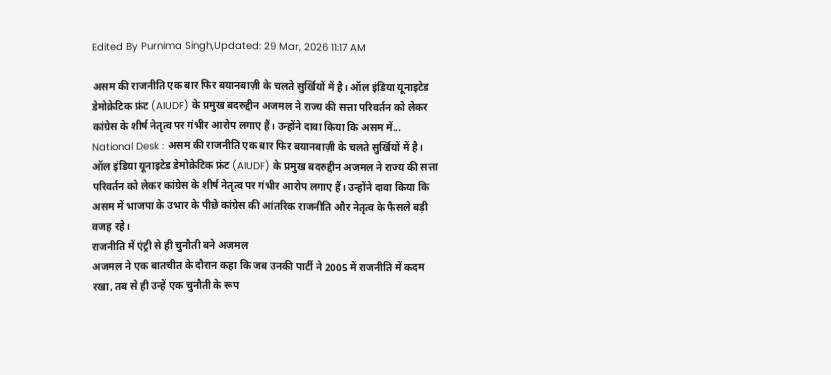Edited By Purnima Singh,Updated: 29 Mar, 2026 11:17 AM

असम की राजनीति एक बार फिर बयानबाज़ी के चलते सुर्खियों में है। ऑल इंडिया यूनाइटेड डेमोक्रेटिक फ्रंट (AIUDF) के प्रमुख बदरुद्दीन अजमल ने राज्य की सत्ता परिवर्तन को लेकर कांग्रेस के शीर्ष नेतृत्व पर गंभीर आरोप लगाए हैं। उन्होंने दावा किया कि असम में...
National Desk : असम की राजनीति एक बार फिर बयानबाज़ी के चलते सुर्खियों में है। ऑल इंडिया यूनाइटेड डेमोक्रेटिक फ्रंट (AIUDF) के प्रमुख बदरुद्दीन अजमल ने राज्य की सत्ता परिवर्तन को लेकर कांग्रेस के शीर्ष नेतृत्व पर गंभीर आरोप लगाए हैं। उन्होंने दावा किया कि असम में भाजपा के उभार के पीछे कांग्रेस की आंतरिक राजनीति और नेतृत्व के फैसले बड़ी वजह रहे।
राजनीति में एंट्री से ही चुनौती बने अजमल
अजमल ने एक बातचीत के दौरान कहा कि जब उनकी पार्टी ने 2005 में राजनीति में कदम रखा, तब से ही उन्हें एक चुनौती के रूप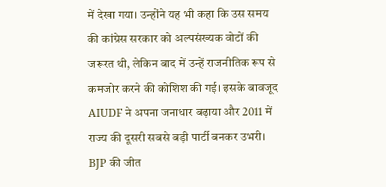में देखा गया। उन्होंने यह भी कहा कि उस समय की कांग्रेस सरकार को अल्पसंख्यक वोटों की जरूरत थी, लेकिन बाद में उन्हें राजनीतिक रूप से कमजोर करने की कोशिश की गई। इसके बावजूद AIUDF ने अपना जनाधार बढ़ाया और 2011 में राज्य की दूसरी सबसे बड़ी पार्टी बनकर उभरी।
BJP की जीत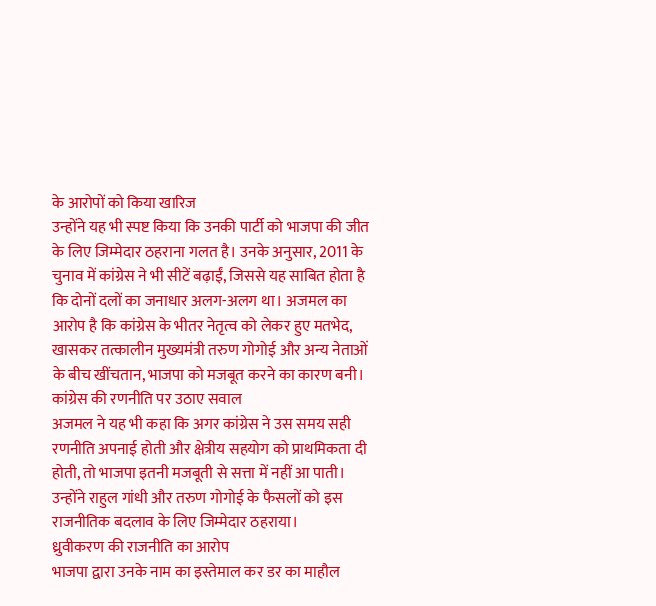के आरोपों को किया खारिज
उन्होंने यह भी स्पष्ट किया कि उनकी पार्टी को भाजपा की जीत के लिए जिम्मेदार ठहराना गलत है। उनके अनुसार, 2011 के चुनाव में कांग्रेस ने भी सीटें बढ़ाईं, जिससे यह साबित होता है कि दोनों दलों का जनाधार अलग-अलग था। अजमल का आरोप है कि कांग्रेस के भीतर नेतृत्व को लेकर हुए मतभेद, खासकर तत्कालीन मुख्यमंत्री तरुण गोगोई और अन्य नेताओं के बीच खींचतान, भाजपा को मजबूत करने का कारण बनी।
कांग्रेस की रणनीति पर उठाए सवाल
अजमल ने यह भी कहा कि अगर कांग्रेस ने उस समय सही रणनीति अपनाई होती और क्षेत्रीय सहयोग को प्राथमिकता दी होती, तो भाजपा इतनी मजबूती से सत्ता में नहीं आ पाती। उन्होंने राहुल गांधी और तरुण गोगोई के फैसलों को इस राजनीतिक बदलाव के लिए जिम्मेदार ठहराया।
ध्रुवीकरण की राजनीति का आरोप
भाजपा द्वारा उनके नाम का इस्तेमाल कर डर का माहौल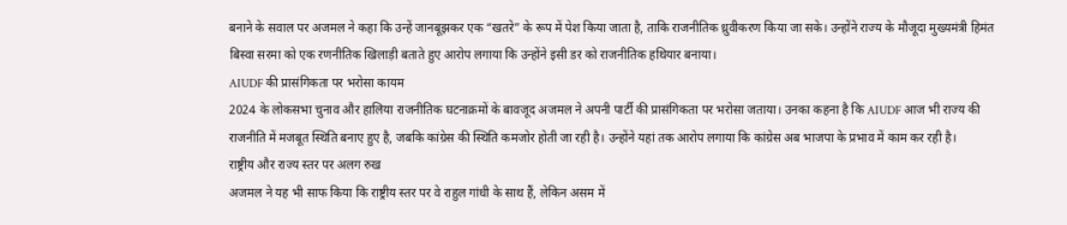बनाने के सवाल पर अजमल ने कहा कि उन्हें जानबूझकर एक “खतरे” के रूप में पेश किया जाता है, ताकि राजनीतिक ध्रुवीकरण किया जा सके। उन्होंने राज्य के मौजूदा मुख्यमंत्री हिमंत बिस्वा सरमा को एक रणनीतिक खिलाड़ी बताते हुए आरोप लगाया कि उन्होंने इसी डर को राजनीतिक हथियार बनाया।
AIUDF की प्रासंगिकता पर भरोसा कायम
2024 के लोकसभा चुनाव और हालिया राजनीतिक घटनाक्रमों के बावजूद अजमल ने अपनी पार्टी की प्रासंगिकता पर भरोसा जताया। उनका कहना है कि AIUDF आज भी राज्य की राजनीति में मजबूत स्थिति बनाए हुए है, जबकि कांग्रेस की स्थिति कमजोर होती जा रही है। उन्होंने यहां तक आरोप लगाया कि कांग्रेस अब भाजपा के प्रभाव में काम कर रही है।
राष्ट्रीय और राज्य स्तर पर अलग रुख
अजमल ने यह भी साफ किया कि राष्ट्रीय स्तर पर वे राहुल गांधी के साथ हैं, लेकिन असम में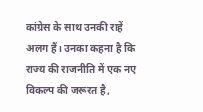कांग्रेस के साथ उनकी राहें अलग हैं। उनका कहना है कि राज्य की राजनीति में एक नए विकल्प की जरूरत है,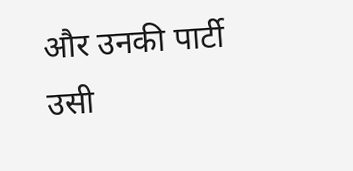और उनकी पार्टी उसी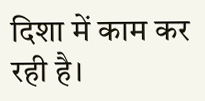दिशा में काम कर रही है।